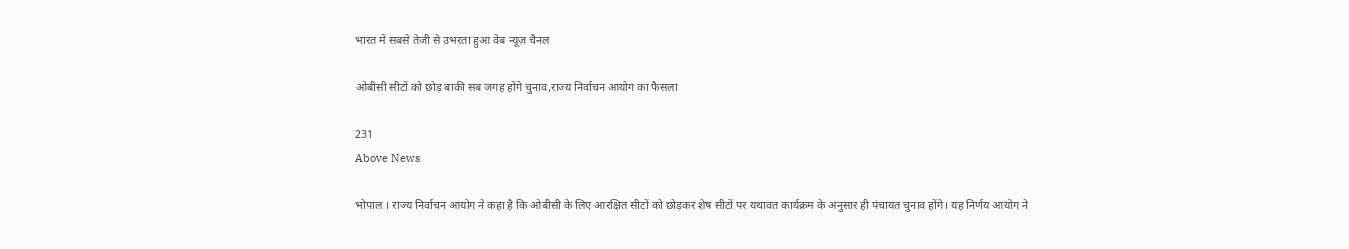भारत में सबसे तेजी से उभरता हुआ वेब न्यूज़ चैनल

ओबीसी सीटों को छोड़ बाकी सब जगह होंगे चुनाव,राज्य निर्वाचन आयोग का फैसला

231
Above News

भोपाल । राज्य निर्वाचन आयोग ने कहा है कि ओबीसी के लिए आरक्षित सीटों को छोड़कर शेष सीटों पर यथावत कार्यक्रम के अनुसार ही पंचायत चुनाव होंगे। यह निर्णय आयोग ने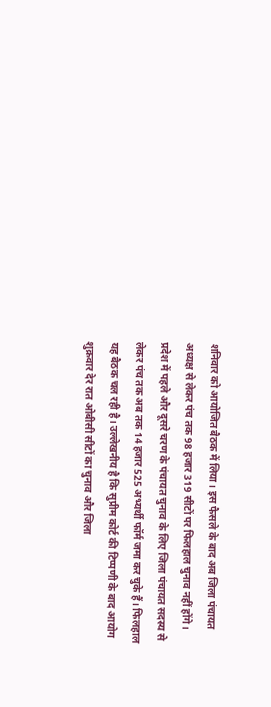शनिवार को आयोजित बैठक में लिया। इस फैसले के बाद अब जिला पंचायत अध्यक्ष से लेकर पंच तक 98 हजार 319 सीटों पर फिलहाल चुनाव नहीं होंगे। प्रदेश में पहले और दूसरे चरण के पंचायत चुनाव के लिए जिला पंचायत सदस्य से लेकर पंच तक अब तक 14 हजार 525 अभ्यर्थी फॉर्म जमा कर चुके हैं। फिलहाल यह बैठक चल रही है। उल्लेखनीय है कि सुप्रीम कोर्ट की टिप्पणी के बाद आयोग शुक्रवार देर रात ओबीसी सीटों का चुनाव और जिला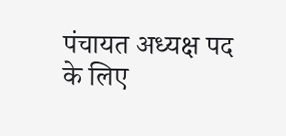पंचायत अध्यक्ष पद के लिए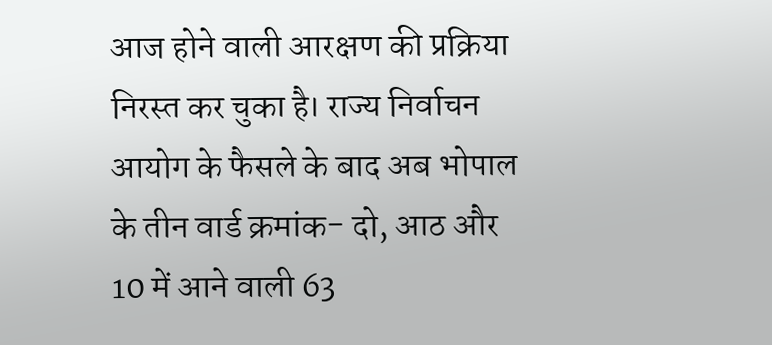आज होने वाली आरक्षण की प्रक्रिया निरस्त कर चुका है। राज्य निर्वाचन आयोग के फैसले के बाद अब भोपाल के तीन वार्ड क्रमांक- दो, आठ और 10 में आने वाली 63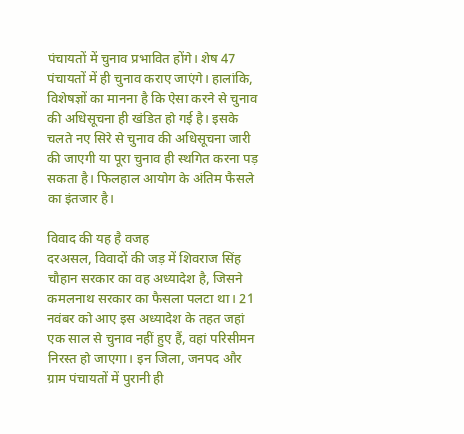पंचायतों में चुनाव प्रभावित होंगे। शेष 47 पंचायतों में ही चुनाव कराए जाएंगे। हालांकि, विशेषज्ञों का मानना है कि ऐसा करने से चुनाव की अधिसूचना ही खंडित हो गई है। इसके चलते नए सिरे से चुनाव की अधिसूचना जारी की जाएगी या पूरा चुनाव ही स्थगित करना पड़ सकता है। फिलहाल आयोग के अंतिम फैसले का इंतजार है।

विवाद की यह है वजह
दरअसल, विवादों की जड़ में शिवराज सिंह चौहान सरकार का वह अध्यादेश है, जिसने कमलनाथ सरकार का फैसला पलटा था। 21 नवंबर को आए इस अध्यादेश के तहत जहां एक साल से चुनाव नहीं हुए हैं, वहां परिसीमन निरस्त हो जाएगा। इन जिला, जनपद और ग्राम पंचायतों में पुरानी ही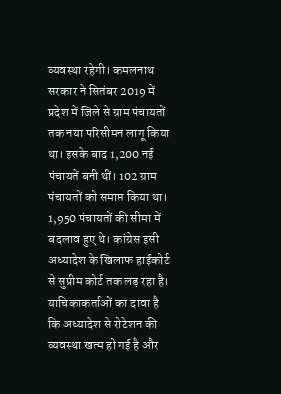व्यवस्था रहेगी। कमलनाथ सरकार ने सितंबर 2019 में प्रदेश में जिले से ग्राम पंचायतों तक नया परिसीमन लागू किया था। इसके बाद 1,200 नई पंचायतें बनी थीं। 102 ग्राम पंचायतों को समाप्त किया था। 1,950 पंचायतों की सीमा में बदलाव हुए थे। कांग्रेस इसी अध्यादेश के खिलाफ हाईकोर्ट से सुप्रीम कोर्ट तक लड़ रहा है। याचिकाकर्ताओं का दावा है कि अध्यादेश से रोटेशन की व्यवस्था खत्म हो गई है और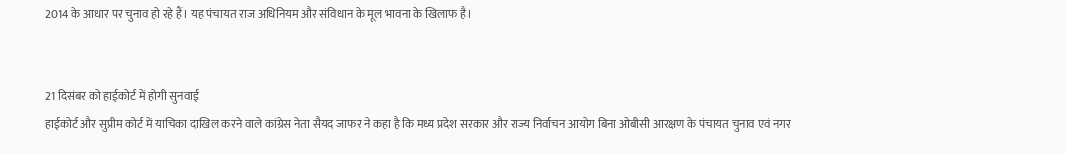2014 के आधार पर चुनाव हो रहे हैं। यह पंचायत राज अधिनियम और संविधान के मूल भावना के खिलाफ है।


21 दिसंबर को हाईकोर्ट में होगी सुनवाई
हाईकोर्ट और सुप्रीम कोर्ट में याचिका दाखिल करने वाले कांग्रेस नेता सैयद जाफर ने कहा है कि मध्य प्रदेश सरकार और राज्य निर्वाचन आयोग बिना ओबीसी आरक्षण के पंचायत चुनाव एवं नगर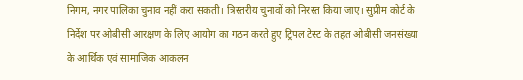निगम, नगर पालिका चुनाव नहीं करा सकती। त्रिस्तरीय चुनावों को निरस्त किया जाए। सुप्रीम कोर्ट के निर्देश पर ओबीसी आरक्षण के लिए आयोग का गठन करते हुए ट्रिपल टेस्ट के तहत ओबीसी जनसंख्या के आर्थिक एवं सामाजिक आकलन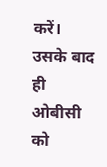करें। उसके बाद ही ओबीसी को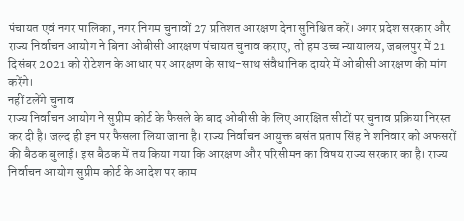पंचायत एवं नगर पालिका, नगर निगम चुनावों 27 प्रतिशत आरक्षण देना सुनिश्चित करें। अगर प्रदेश सरकार और राज्य निर्वाचन आयोग ने बिना ओबीसी आरक्षण पंचायत चुनाव कराए, तो हम उच्च न्यायालय, जबलपुर में 21 दिसंबर 2021 को रोटेशन के आधार पर आरक्षण के साथ-साथ संवैधानिक दायरे में ओबीसी आरक्षण की मांग करेंगे।
नहीं टलेंगे चुनाव
राज्य निर्वाचन आयोग ने सुप्रीम कोर्ट के फैसले के बाद ओबीसी के लिए आरक्षित सीटों पर चुनाव प्रक्रिया निरस्त कर दी है। जल्द ही इन पर फैसला लिया जाना है। राज्य निर्वाचन आयुक्त बसंत प्रताप सिंह ने शनिवार को अफसरों की बैठक बुलाई। इस बैठक में तय किया गया कि आरक्षण और परिसीमन का विषय राज्य सरकार का है। राज्य निर्वाचन आयोग सुप्रीम कोर्ट के आदेश पर काम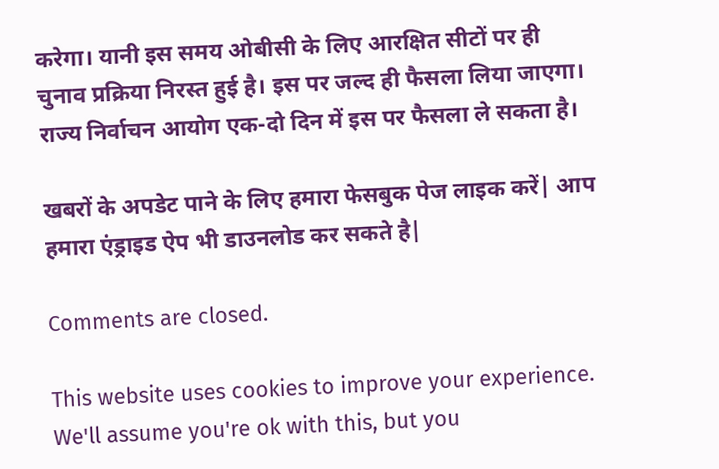करेगा। यानी इस समय ओबीसी के लिए आरक्षित सीटों पर ही चुनाव प्रक्रिया निरस्त हुई है। इस पर जल्द ही फैसला लिया जाएगा। राज्य निर्वाचन आयोग एक-दो दिन में इस पर फैसला ले सकता है।

खबरों के अपडेट पाने के लिए हमारा फेसबुक पेज लाइक करें| आप हमारा एंड्राइड ऐप भी डाउनलोड कर सकते है|

Comments are closed.

This website uses cookies to improve your experience. We'll assume you're ok with this, but you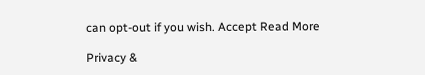can opt-out if you wish. Accept Read More

Privacy &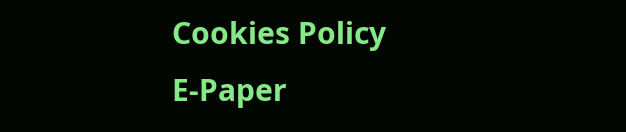Cookies Policy
E-Paper